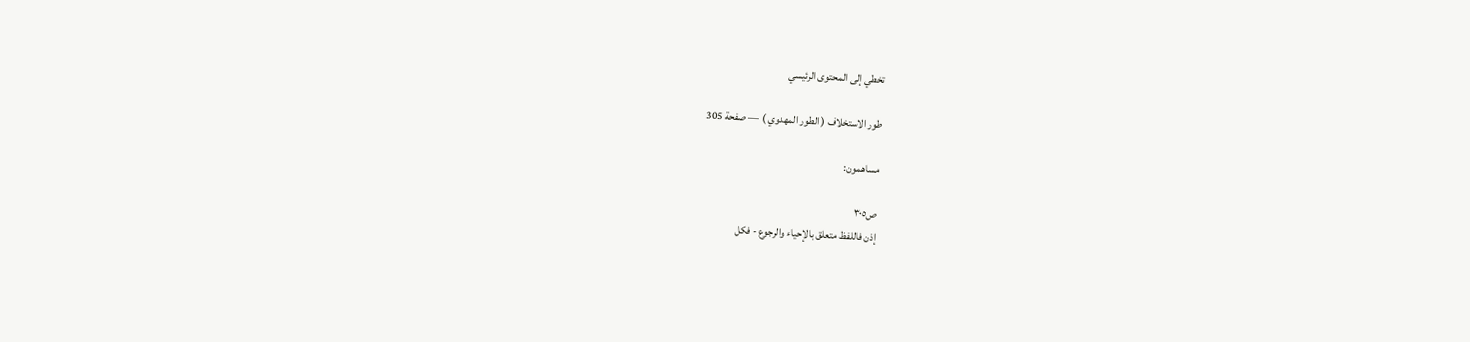تخطي إلى المحتوى الرئيسي

طور الاستخلاف ( الطور المهدوي ) — صفحة 305

مساهمون:

ص٣٠٥
إذن فاللفظ متعلق بالإحياء والرجوع - فكل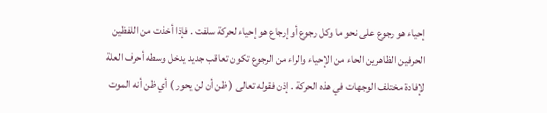إحياء هو رجوع على نحو ما وكل رجوع أو إرجاع هو إحياء لحركة سلفت . فإذا أخذت من اللفظين الحرفين الظاهرين الحاء من الإحياء والراء من الرجوع تكون تعاقب جديد يدخل وسطه أحرف العلة لإفادة مختلف الوجهات في هذه الحركة . إذن فقوله تعالى ( ظن أن لن يحور ) أي ظن أنه الموت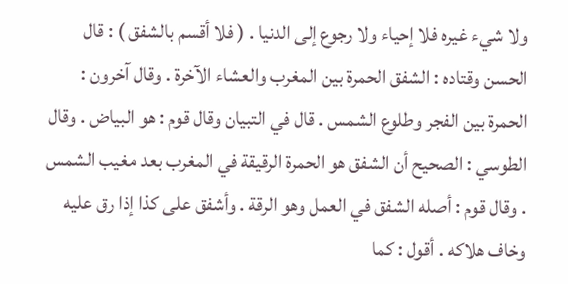ولا شيء غيره فلا إحياء ولا رجوع إلى الدنيا . ( فلا أقسم بالشفق ) : قال الحسن وقتاده : الشفق الحمرة بين المغرب والعشاء الآخرة . وقال آخرون : الحمرة بين الفجر وطلوع الشمس . قال في التبيان وقال قوم : هو البياض . وقال الطوسي : الصحيح أن الشفق هو الحمرة الرقيقة في المغرب بعد مغيب الشمس . وقال قوم : أصله الشفق في العمل وهو الرقة . وأشفق على كذا إذا رق عليه وخاف هلاكه . أقول : كما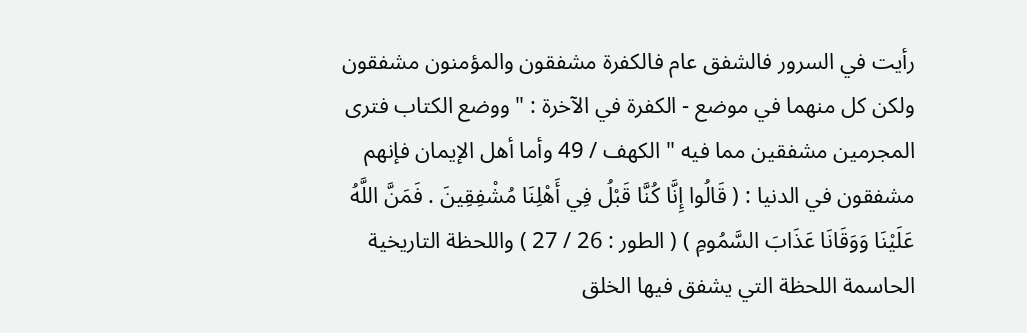رأيت في السرور فالشفق عام فالكفرة مشفقون والمؤمنون مشفقون ولكن كل منهما في موضع - الكفرة في الآخرة : " ووضع الكتاب فترى المجرمين مشفقين مما فيه " الكهف / 49 وأما أهل الإيمان فإنهم مشفقون في الدنيا : ( قَالُوا إِنَّا كُنَّا قَبْلُ فِي أَهْلِنَا مُشْفِقِينَ . فَمَنَّ اللَّهُ عَلَيْنَا وَوَقَانَا عَذَابَ السَّمُومِ ) ( الطور : 26 / 27 ) واللحظة التاريخية الحاسمة اللحظة التي يشفق فيها الخلق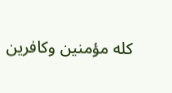كله مؤمنين وكافرين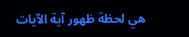هي لحظة ظهور آية الآيات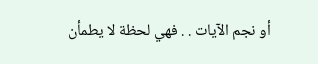أو نجم الآيات . . فهي لحظة لا يطمأن